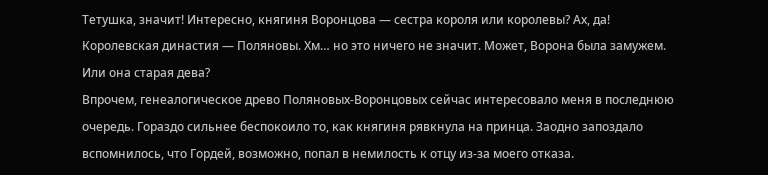Тетушка, значит! Интересно, княгиня Воронцова — сестра короля или королевы? Ах, да! Королевская династия — Поляновы. Хм… но это ничего не значит. Может, Ворона была замужем. Или она старая дева?
Впрочем, генеалогическое древо Поляновых-Воронцовых сейчас интересовало меня в последнюю очередь. Гораздо сильнее беспокоило то, как княгиня рявкнула на принца. Заодно запоздало вспомнилось, что Гордей, возможно, попал в немилость к отцу из-за моего отказа.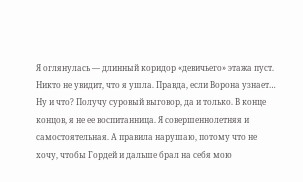Я оглянулась — длинный коридор «девичьего» этажа пуст. Никто не увидит, что я ушла. Правда, если Ворона узнает… Ну и что? Получу суровый выговор, да и только. В конце концов, я не ее воспитанница. Я совершеннолетняя и самостоятельная. А правила нарушаю, потому что не хочу, чтобы Гордей и дальше брал на себя мою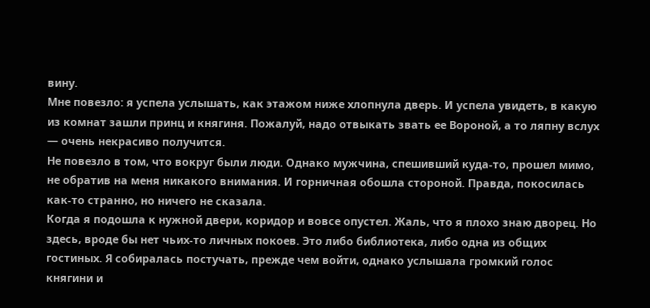вину.
Мне повезло: я успела услышать, как этажом ниже хлопнула дверь. И успела увидеть, в какую из комнат зашли принц и княгиня. Пожалуй, надо отвыкать звать ее Вороной, а то ляпну вслух — очень некрасиво получится.
Не повезло в том, что вокруг были люди. Однако мужчина, спешивший куда-то, прошел мимо, не обратив на меня никакого внимания. И горничная обошла стороной. Правда, покосилась как-то странно, но ничего не сказала.
Когда я подошла к нужной двери, коридор и вовсе опустел. Жаль, что я плохо знаю дворец. Но здесь, вроде бы нет чьих-то личных покоев. Это либо библиотека, либо одна из общих гостиных. Я собиралась постучать, прежде чем войти, однако услышала громкий голос княгини и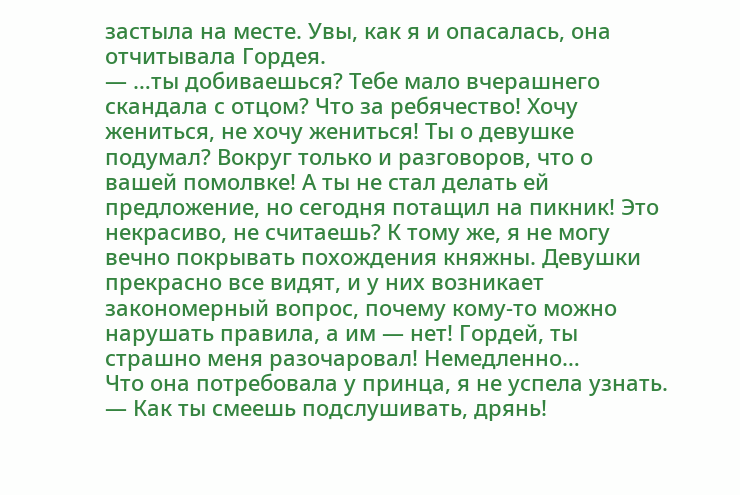застыла на месте. Увы, как я и опасалась, она отчитывала Гордея.
— …ты добиваешься? Тебе мало вчерашнего скандала с отцом? Что за ребячество! Хочу жениться, не хочу жениться! Ты о девушке подумал? Вокруг только и разговоров, что о вашей помолвке! А ты не стал делать ей предложение, но сегодня потащил на пикник! Это некрасиво, не считаешь? К тому же, я не могу вечно покрывать похождения княжны. Девушки прекрасно все видят, и у них возникает закономерный вопрос, почему кому-то можно нарушать правила, а им — нет! Гордей, ты страшно меня разочаровал! Немедленно…
Что она потребовала у принца, я не успела узнать.
— Как ты смеешь подслушивать, дрянь!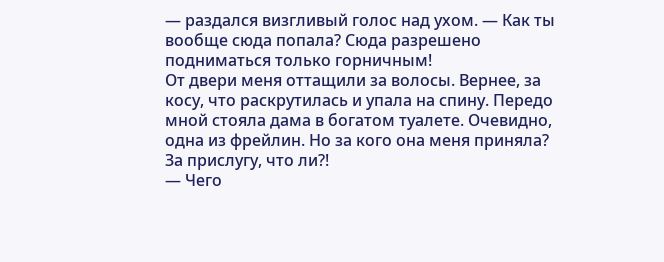— раздался визгливый голос над ухом. — Как ты вообще сюда попала? Сюда разрешено подниматься только горничным!
От двери меня оттащили за волосы. Вернее, за косу, что раскрутилась и упала на спину. Передо мной стояла дама в богатом туалете. Очевидно, одна из фрейлин. Но за кого она меня приняла? За прислугу, что ли?!
— Чего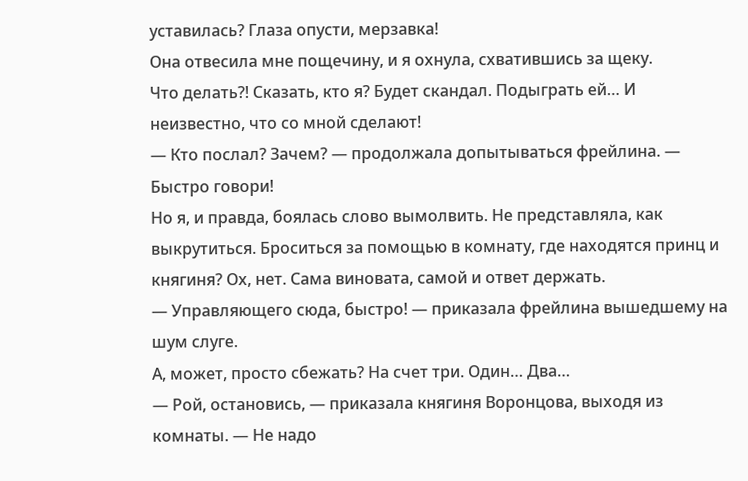уставилась? Глаза опусти, мерзавка!
Она отвесила мне пощечину, и я охнула, схватившись за щеку.
Что делать?! Сказать, кто я? Будет скандал. Подыграть ей… И неизвестно, что со мной сделают!
— Кто послал? Зачем? — продолжала допытываться фрейлина. — Быстро говори!
Но я, и правда, боялась слово вымолвить. Не представляла, как выкрутиться. Броситься за помощью в комнату, где находятся принц и княгиня? Ох, нет. Сама виновата, самой и ответ держать.
— Управляющего сюда, быстро! — приказала фрейлина вышедшему на шум слуге.
А, может, просто сбежать? На счет три. Один… Два…
— Рой, остановись, — приказала княгиня Воронцова, выходя из комнаты. — Не надо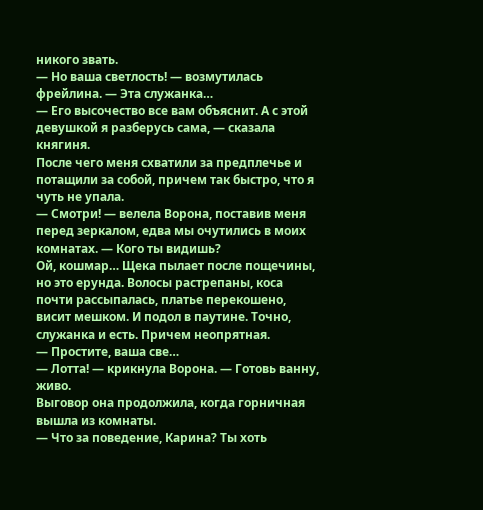никого звать.
— Но ваша светлость! — возмутилась фрейлина. — Эта служанка…
— Его высочество все вам объяснит. А с этой девушкой я разберусь сама, — сказала княгиня.
После чего меня схватили за предплечье и потащили за собой, причем так быстро, что я чуть не упала.
— Смотри! — велела Ворона, поставив меня перед зеркалом, едва мы очутились в моих комнатах. — Кого ты видишь?
Ой, кошмар… Щека пылает после пощечины, но это ерунда. Волосы растрепаны, коса почти рассыпалась, платье перекошено, висит мешком. И подол в паутине. Точно, служанка и есть. Причем неопрятная.
— Простите, ваша све…
— Лотта! — крикнула Ворона. — Готовь ванну, живо.
Выговор она продолжила, когда горничная вышла из комнаты.
— Что за поведение, Карина? Ты хоть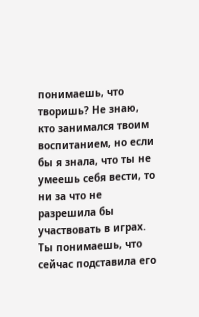понимаешь, что творишь? Не знаю, кто занимался твоим воспитанием, но если бы я знала, что ты не умеешь себя вести, то ни за что не разрешила бы участвовать в играх. Ты понимаешь, что сейчас подставила его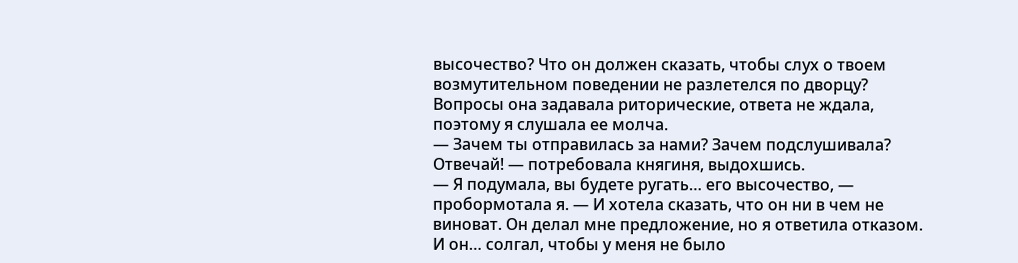высочество? Что он должен сказать, чтобы слух о твоем возмутительном поведении не разлетелся по дворцу?
Вопросы она задавала риторические, ответа не ждала, поэтому я слушала ее молча.
— Зачем ты отправилась за нами? Зачем подслушивала? Отвечай! — потребовала княгиня, выдохшись.
— Я подумала, вы будете ругать… его высочество, — пробормотала я. — И хотела сказать, что он ни в чем не виноват. Он делал мне предложение, но я ответила отказом. И он… солгал, чтобы у меня не было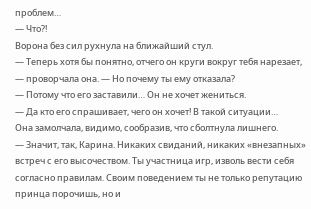проблем…
— Что?!
Ворона без сил рухнула на ближайший стул.
— Теперь хотя бы понятно, отчего он круги вокруг тебя нарезает, — проворчала она. — Но почему ты ему отказала?
— Потому что его заставили… Он не хочет жениться.
— Да кто его спрашивает, чего он хочет! В такой ситуации…
Она замолчала, видимо, сообразив, что сболтнула лишнего.
— Значит, так, Карина. Никаких свиданий, никаких «внезапных» встреч с его высочеством. Ты участница игр, изволь вести себя согласно правилам. Своим поведением ты не только репутацию принца порочишь, но и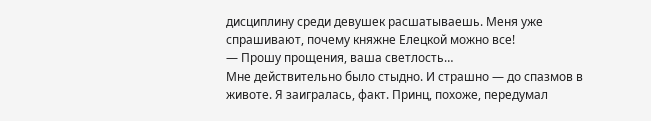дисциплину среди девушек расшатываешь. Меня уже спрашивают, почему княжне Елецкой можно все!
— Прошу прощения, ваша светлость…
Мне действительно было стыдно. И страшно — до спазмов в животе. Я заигралась, факт. Принц, похоже, передумал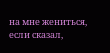на мне жениться, если сказал,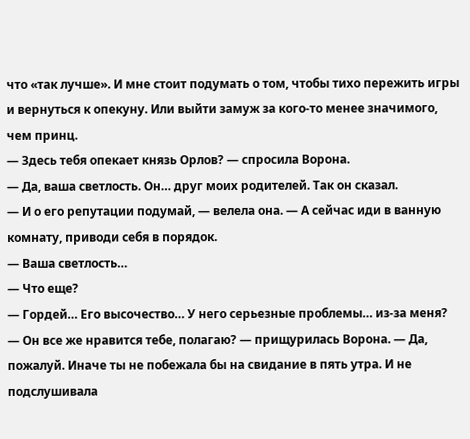что «так лучше». И мне стоит подумать о том, чтобы тихо пережить игры и вернуться к опекуну. Или выйти замуж за кого-то менее значимого, чем принц.
— Здесь тебя опекает князь Орлов? — спросила Ворона.
— Да, ваша светлость. Он… друг моих родителей. Так он сказал.
— И о его репутации подумай, — велела она. — А сейчас иди в ванную комнату, приводи себя в порядок.
— Ваша светлость…
— Что еще?
— Гордей… Его высочество… У него серьезные проблемы… из-за меня?
— Он все же нравится тебе, полагаю? — прищурилась Ворона. — Да, пожалуй. Иначе ты не побежала бы на свидание в пять утра. И не подслушивала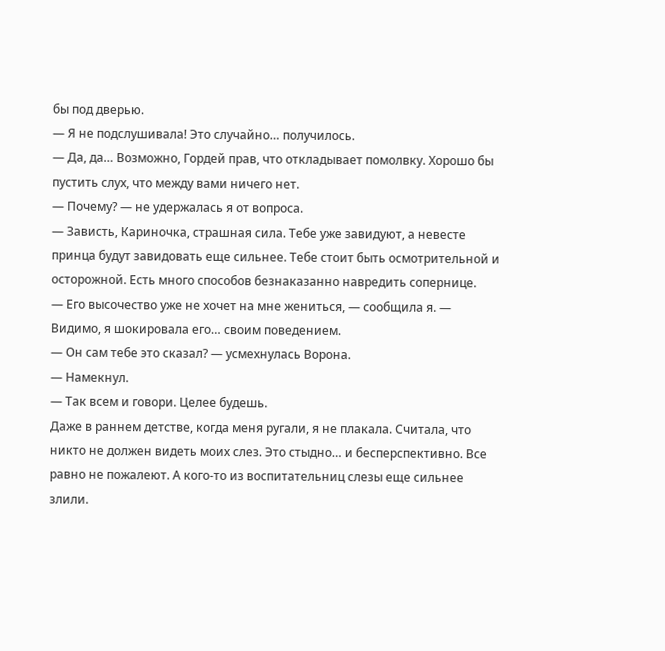бы под дверью.
— Я не подслушивала! Это случайно… получилось.
— Да, да… Возможно, Гордей прав, что откладывает помолвку. Хорошо бы пустить слух, что между вами ничего нет.
— Почему? — не удержалась я от вопроса.
— Зависть, Кариночка, страшная сила. Тебе уже завидуют, а невесте принца будут завидовать еще сильнее. Тебе стоит быть осмотрительной и осторожной. Есть много способов безнаказанно навредить сопернице.
— Его высочество уже не хочет на мне жениться, — сообщила я. — Видимо, я шокировала его… своим поведением.
— Он сам тебе это сказал? — усмехнулась Ворона.
— Намекнул.
— Так всем и говори. Целее будешь.
Даже в раннем детстве, когда меня ругали, я не плакала. Считала, что никто не должен видеть моих слез. Это стыдно… и бесперспективно. Все равно не пожалеют. А кого-то из воспитательниц слезы еще сильнее злили.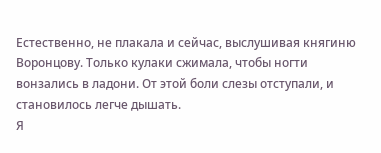Естественно, не плакала и сейчас, выслушивая княгиню Воронцову. Только кулаки сжимала, чтобы ногти вонзались в ладони. От этой боли слезы отступали, и становилось легче дышать.
Я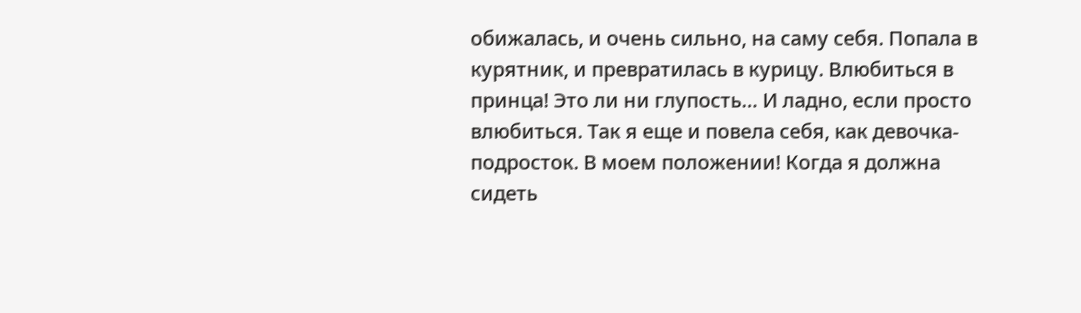обижалась, и очень сильно, на саму себя. Попала в курятник, и превратилась в курицу. Влюбиться в принца! Это ли ни глупость… И ладно, если просто влюбиться. Так я еще и повела себя, как девочка-подросток. В моем положении! Когда я должна сидеть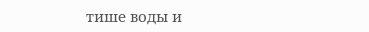тише воды и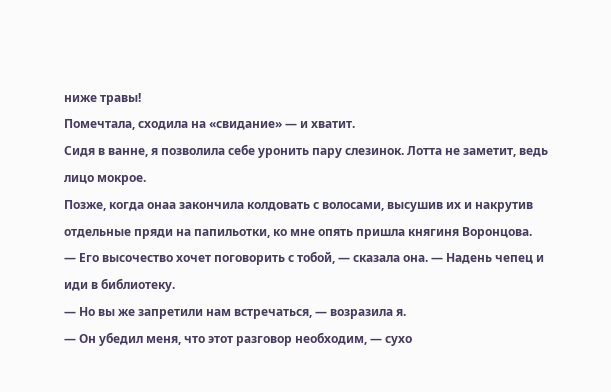ниже травы!
Помечтала, сходила на «свидание» — и хватит.
Сидя в ванне, я позволила себе уронить пару слезинок. Лотта не заметит, ведь лицо мокрое.
Позже, когда онаа закончила колдовать с волосами, высушив их и накрутив отдельные пряди на папильотки, ко мне опять пришла княгиня Воронцова.
— Его высочество хочет поговорить с тобой, — сказала она. — Надень чепец и иди в библиотеку.
— Но вы же запретили нам встречаться, — возразила я.
— Он убедил меня, что этот разговор необходим, — сухо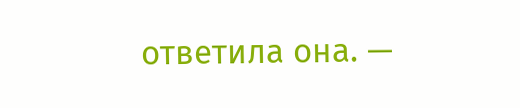ответила она. —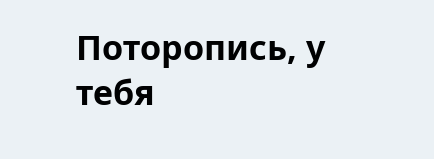Поторопись, у тебя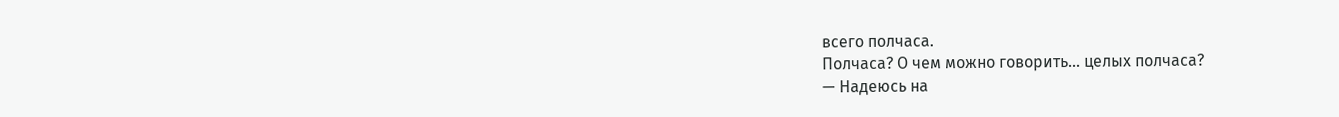всего полчаса.
Полчаса? О чем можно говорить… целых полчаса?
— Надеюсь на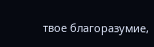твое благоразумие,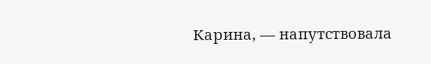Карина, — напутствовала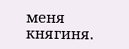меня княгиня.